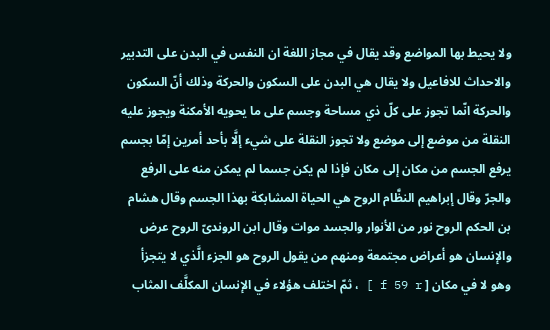ولا يحيط بها المواضع وقد يقال في مجاز اللغة ان النفس في البدن على التدبير والاحداث للافاعيل ولا يقال هي البدن على السكون والحركة وذلك أنّ السكون والحركة انّما تجوز على كلّ ذي مساحة وجسم على ما يحويه الأمكنة ويجوز عليه النقلة من موضع إلى موضع ولا تجوز النقلة على شيء إلَّا بأحد أمرين إمّا بجسم يرفع الجسم من مكان إلى مكان فإذا لم يكن جسما لم يمكن منه على الرفع والجرّ وقال إبراهيم النظَّام الروح هي الحياة المشابكة بهذا الجسم وقال هشام بن الحكم الروح نور من الأنوار والجسد موات وقال ابن الروندىّ الروح عرض والإنسان هو أعراض مجتمعة ومنهم من يقول الروح هو الجزء الَّذي لا يتجزأ وهو لا في مكان [ f 59 r ] ، ثمّ اختلف هؤلاء في الإنسان المكلَّف المثاب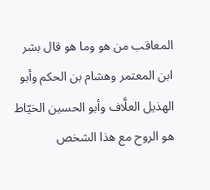المعاقب من هو وما هو قال بشر ابن المعتمر وهشام بن الحكم وأبو الهذيل العلَّاف وأبو الحسين الخيّاط هو الروح مع هذا الشخص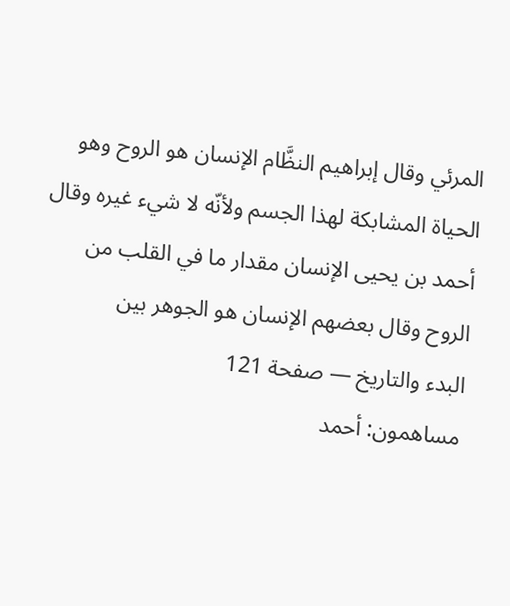المرئي وقال إبراهيم النظَّام الإنسان هو الروح وهو الحياة المشابكة لهذا الجسم ولأنّه لا شيء غيره وقال أحمد بن يحيى الإنسان مقدار ما في القلب من الروح وقال بعضهم الإنسان هو الجوهر بين
البدء والتاريخ — صفحة 121
مساهمون: أحمد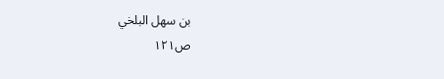بن سهل البلخي
ص١٢١